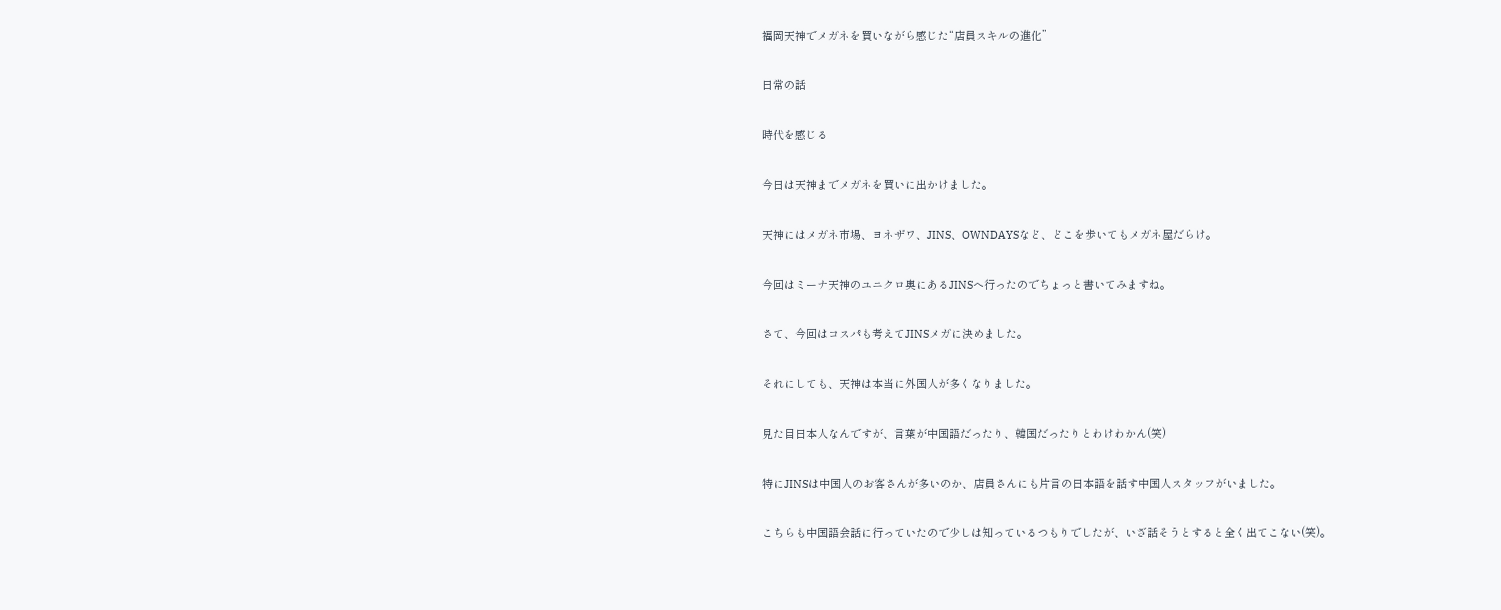福岡天神でメガネを買いながら感じた“店員スキルの進化”

日常の話

時代を感じる

今日は天神までメガネを買いに出かけました。

天神にはメガネ市場、ヨネザワ、JINS、OWNDAYSなど、どこを歩いてもメガネ屋だらけ。

今回はミーナ天神のユニクロ奥にあるJINSへ行ったのでちょっと書いてみますね。

さて、今回はコスパも考えてJINSメガに決めました。

それにしても、天神は本当に外国人が多くなりました。

見た目日本人なんですが、言葉が中国語だったり、韓国だったりとわけわかん(笑)

特にJINSは中国人のお客さんが多いのか、店員さんにも片言の日本語を話す中国人スタッフがいました。

こちらも中国語会話に行っていたので少しは知っているつもりでしたが、いざ話そうとすると全く出てこない(笑)。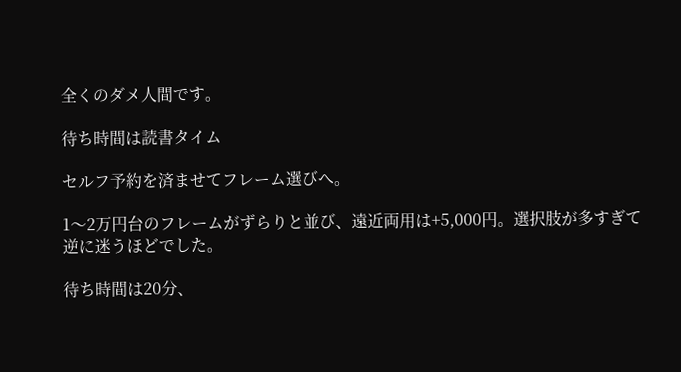全くのダメ人間です。

待ち時間は読書タイム

セルフ予約を済ませてフレーム選びへ。

1〜2万円台のフレームがずらりと並び、遠近両用は+5,000円。選択肢が多すぎて逆に迷うほどでした。

待ち時間は20分、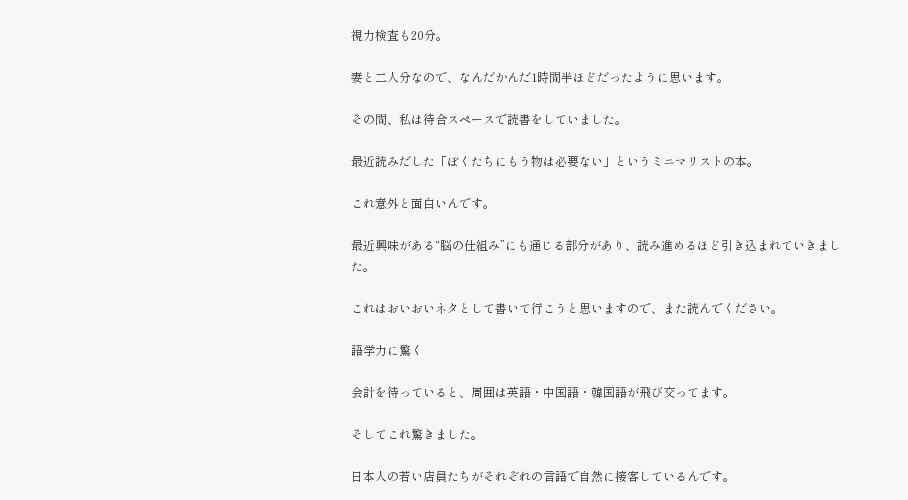視力検査も20分。

妻と二人分なので、なんだかんだ1時間半ほどだったように思います。

その間、私は待合スペースで読書をしていました。

最近読みだした「ぼくたちにもう物は必要ない」というミニマリストの本。

これ意外と面白いんです。

最近興味がある“脳の仕組み”にも通じる部分があり、読み進めるほど引き込まれていきました。

これはおいおいネタとして書いて行こうと思いますので、また読んでください。

語学力に驚く

会計を待っていると、周囲は英語・中国語・韓国語が飛び交ってます。

そしてこれ驚きました。

日本人の若い店員たちがそれぞれの言語で自然に接客しているんです。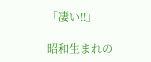「凄い!!」

昭和生まれの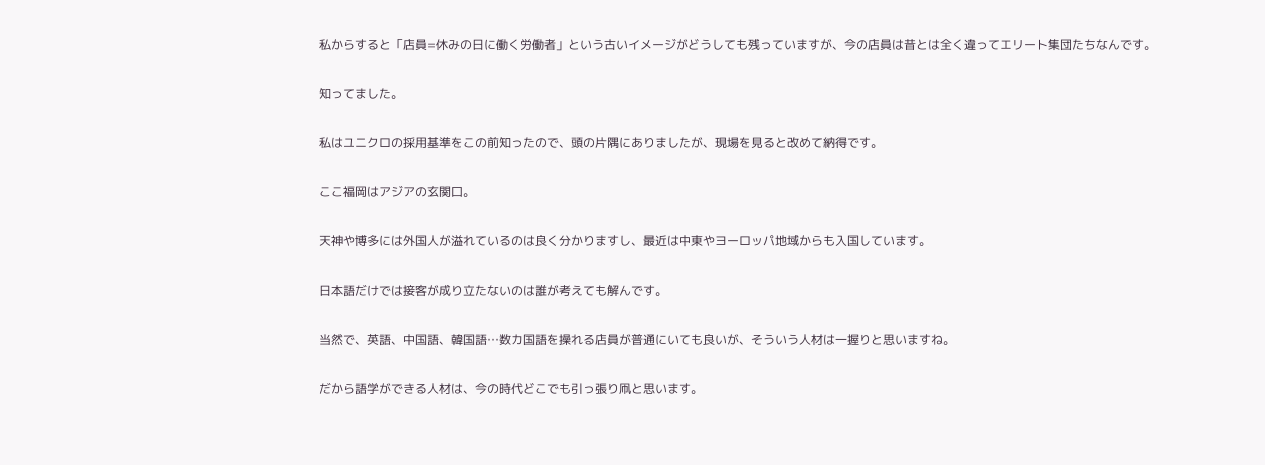私からすると「店員=休みの日に働く労働者」という古いイメージがどうしても残っていますが、今の店員は昔とは全く違ってエリート集団たちなんです。

知ってました。

私はユニクロの採用基準をこの前知ったので、頭の片隅にありましたが、現場を見ると改めて納得です。

ここ福岡はアジアの玄関口。

天神や博多には外国人が溢れているのは良く分かりますし、最近は中東やヨーロッパ地域からも入国しています。

日本語だけでは接客が成り立たないのは誰が考えても解んです。

当然で、英語、中国語、韓国語…数カ国語を操れる店員が普通にいても良いが、そういう人材は一握りと思いますね。

だから語学ができる人材は、今の時代どこでも引っ張り凧と思います。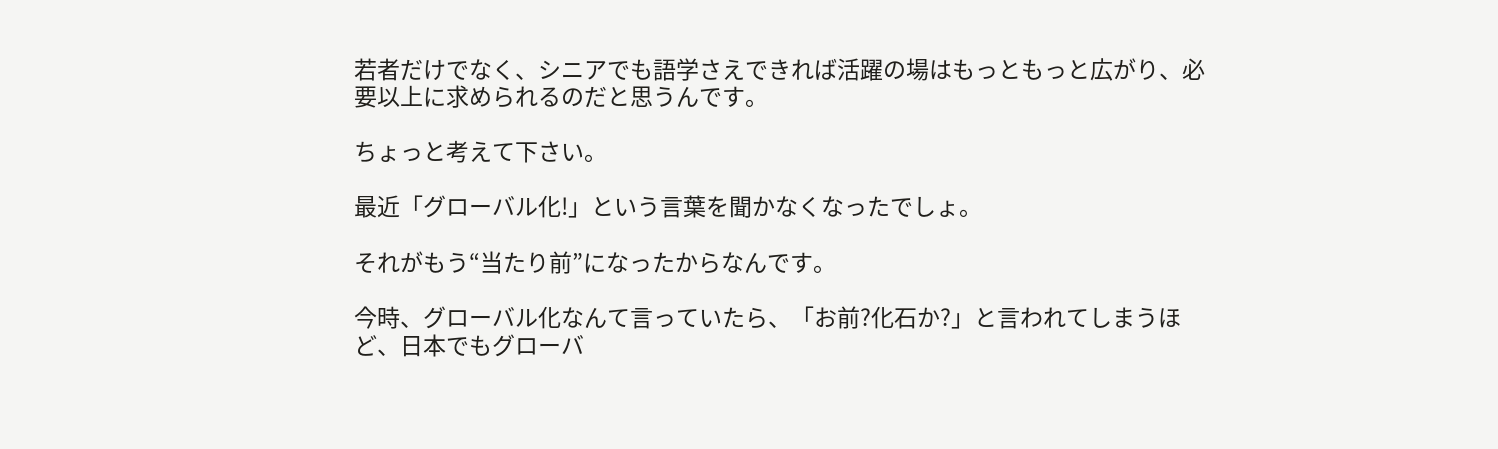若者だけでなく、シニアでも語学さえできれば活躍の場はもっともっと広がり、必要以上に求められるのだと思うんです。

ちょっと考えて下さい。

最近「グローバル化!」という言葉を聞かなくなったでしょ。

それがもう“当たり前”になったからなんです。

今時、グローバル化なんて言っていたら、「お前?化石か?」と言われてしまうほど、日本でもグローバ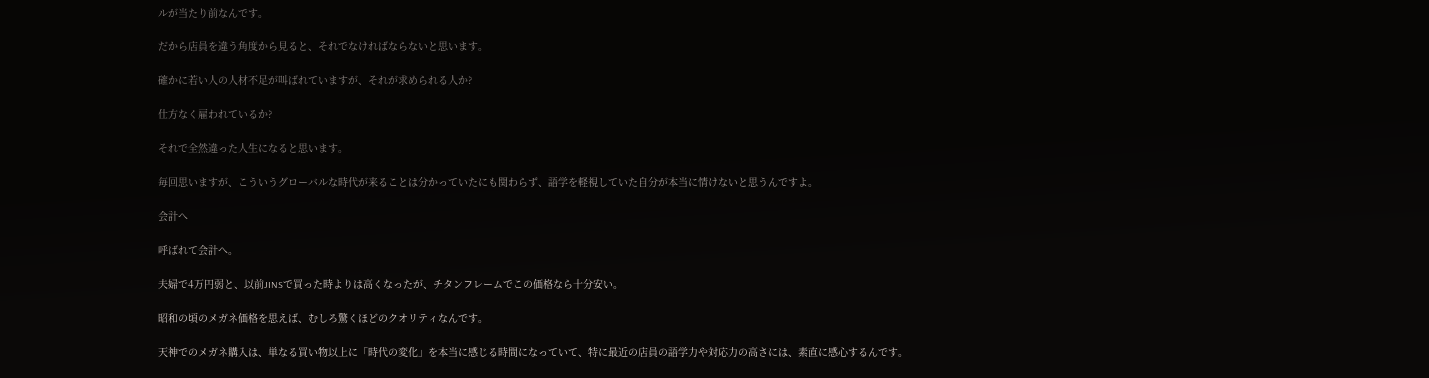ルが当たり前なんです。

だから店員を違う角度から見ると、それでなければならないと思います。

確かに若い人の人材不足が叫ばれていますが、それが求められる人か?

仕方なく雇われているか?

それで全然違った人生になると思います。

毎回思いますが、こういうグローバルな時代が来ることは分かっていたにも関わらず、語学を軽視していた自分が本当に情けないと思うんですよ。

会計へ

呼ばれて会計へ。

夫婦で4万円弱と、以前JINSで買った時よりは高くなったが、チタンフレームでこの価格なら十分安い。

昭和の頃のメガネ価格を思えば、むしろ驚くほどのクオリティなんです。

天神でのメガネ購入は、単なる買い物以上に「時代の変化」を本当に感じる時間になっていて、特に最近の店員の語学力や対応力の高さには、素直に感心するんです。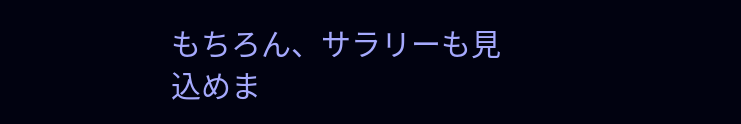もちろん、サラリーも見込めま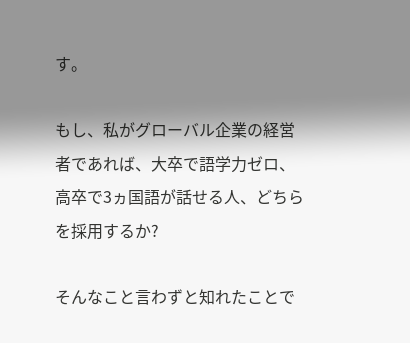す。

もし、私がグローバル企業の経営者であれば、大卒で語学力ゼロ、高卒で3ヵ国語が話せる人、どちらを採用するか?

そんなこと言わずと知れたことで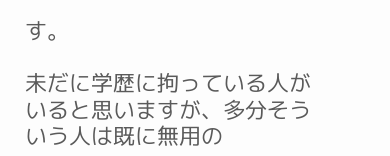す。

未だに学歴に拘っている人がいると思いますが、多分そういう人は既に無用の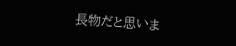長物だと思いま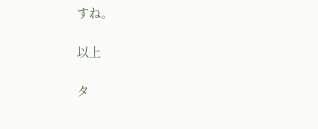すね。

以上

タ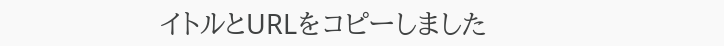イトルとURLをコピーしました